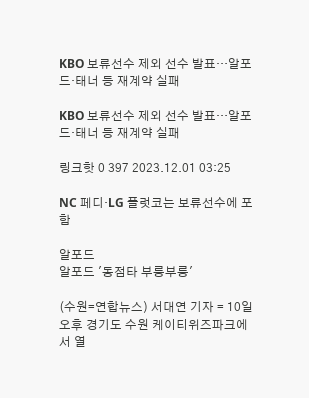KBO 보류선수 제외 선수 발표…알포드·태너 등 재계약 실패

KBO 보류선수 제외 선수 발표…알포드·태너 등 재계약 실패

링크핫 0 397 2023.12.01 03:25

NC 페디·LG 플럿코는 보류선수에 포함

알포드
알포드 '동점타 부릉부릉'

(수원=연합뉴스) 서대연 기자 = 10일 오후 경기도 수원 케이티위즈파크에서 열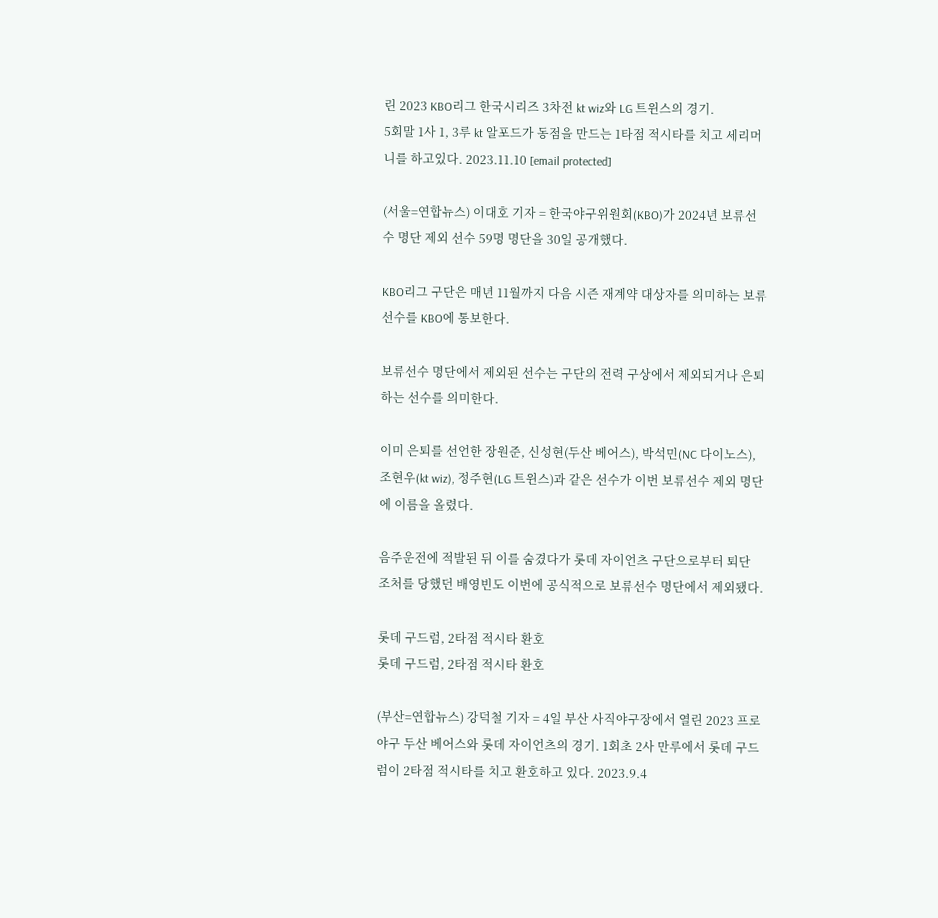린 2023 KBO리그 한국시리즈 3차전 kt wiz와 LG 트윈스의 경기.
5회말 1사 1, 3루 kt 알포드가 동점을 만드는 1타점 적시타를 치고 세리머니를 하고있다. 2023.11.10 [email protected]

(서울=연합뉴스) 이대호 기자 = 한국야구위원회(KBO)가 2024년 보류선수 명단 제외 선수 59명 명단을 30일 공개했다.

KBO리그 구단은 매년 11월까지 다음 시즌 재계약 대상자를 의미하는 보류선수를 KBO에 통보한다.

보류선수 명단에서 제외된 선수는 구단의 전력 구상에서 제외되거나 은퇴하는 선수를 의미한다.

이미 은퇴를 선언한 장원준, 신성현(두산 베어스), 박석민(NC 다이노스), 조현우(kt wiz), 정주현(LG 트윈스)과 같은 선수가 이번 보류선수 제외 명단에 이름을 올렸다.

음주운전에 적발된 뒤 이를 숨겼다가 롯데 자이언츠 구단으로부터 퇴단 조처를 당했던 배영빈도 이번에 공식적으로 보류선수 명단에서 제외됐다.

롯데 구드럼, 2타점 적시타 환호
롯데 구드럼, 2타점 적시타 환호

(부산=연합뉴스) 강덕철 기자 = 4일 부산 사직야구장에서 열린 2023 프로야구 두산 베어스와 롯데 자이언츠의 경기. 1회초 2사 만루에서 롯데 구드럼이 2타점 적시타를 치고 환호하고 있다. 2023.9.4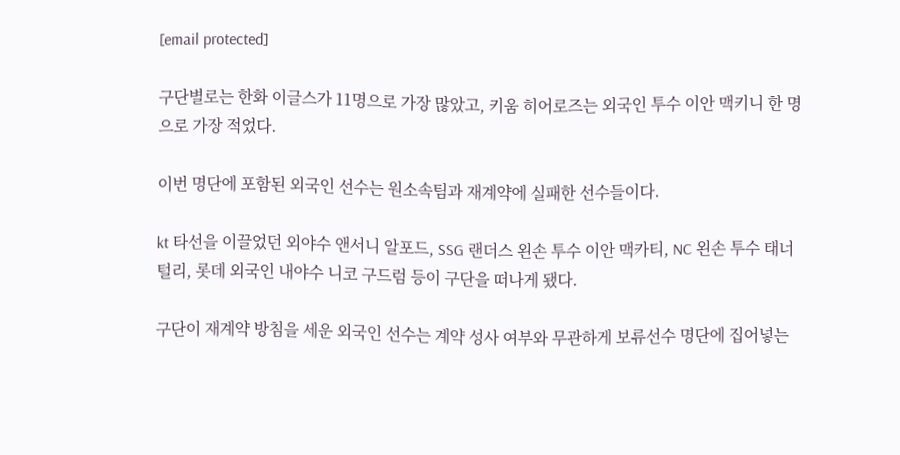[email protected]

구단별로는 한화 이글스가 11명으로 가장 많았고, 키움 히어로즈는 외국인 투수 이안 맥키니 한 명으로 가장 적었다.

이번 명단에 포함된 외국인 선수는 원소속팀과 재계약에 실패한 선수들이다.

kt 타선을 이끌었던 외야수 앤서니 알포드, SSG 랜더스 왼손 투수 이안 맥카티, NC 왼손 투수 태너 털리, 롯데 외국인 내야수 니코 구드럼 등이 구단을 떠나게 됐다.

구단이 재계약 방침을 세운 외국인 선수는 계약 성사 여부와 무관하게 보류선수 명단에 집어넣는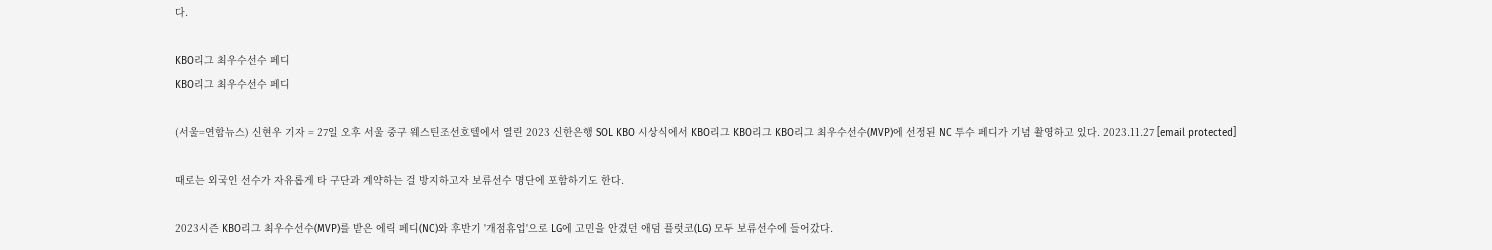다.

KBO리그 최우수선수 페디
KBO리그 최우수선수 페디

(서울=연합뉴스) 신현우 기자 = 27일 오후 서울 중구 웨스틴조선호텔에서 열린 2023 신한은행 SOL KBO 시상식에서 KBO리그 KBO리그 KBO리그 최우수선수(MVP)에 선정된 NC 투수 페디가 기념 촬영하고 있다. 2023.11.27 [email protected]

때로는 외국인 선수가 자유롭게 타 구단과 계약하는 걸 방지하고자 보류선수 명단에 포함하기도 한다.

2023시즌 KBO리그 최우수선수(MVP)를 받은 에릭 페디(NC)와 후반기 '개점휴업'으로 LG에 고민을 안겼던 애덤 플럿코(LG) 모두 보류선수에 들어갔다.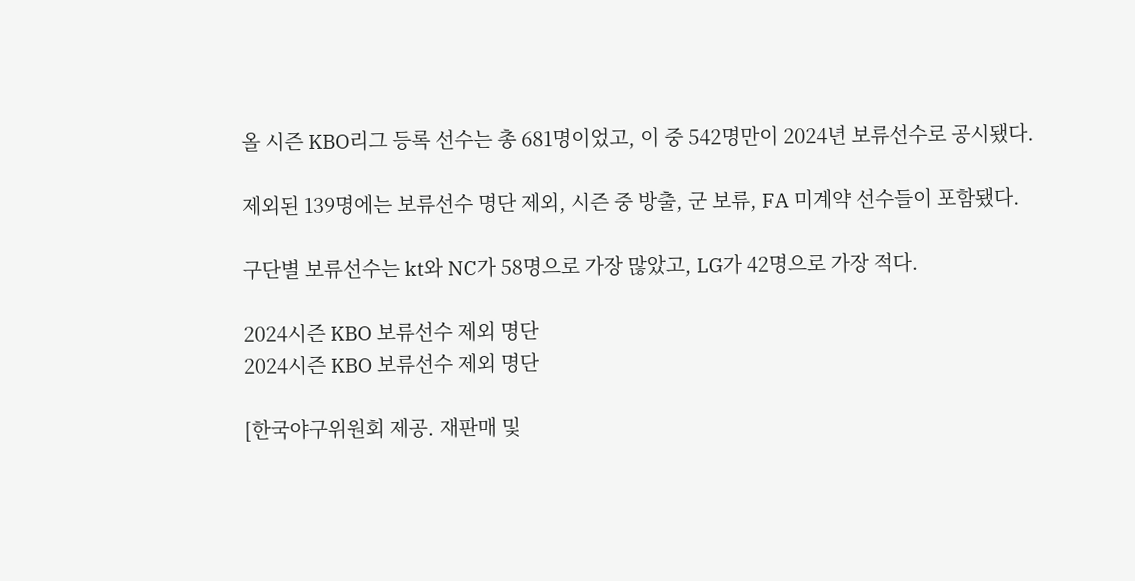올 시즌 KBO리그 등록 선수는 총 681명이었고, 이 중 542명만이 2024년 보류선수로 공시됐다.

제외된 139명에는 보류선수 명단 제외, 시즌 중 방출, 군 보류, FA 미계약 선수들이 포함됐다.

구단별 보류선수는 kt와 NC가 58명으로 가장 많았고, LG가 42명으로 가장 적다.

2024시즌 KBO 보류선수 제외 명단
2024시즌 KBO 보류선수 제외 명단

[한국야구위원회 제공. 재판매 및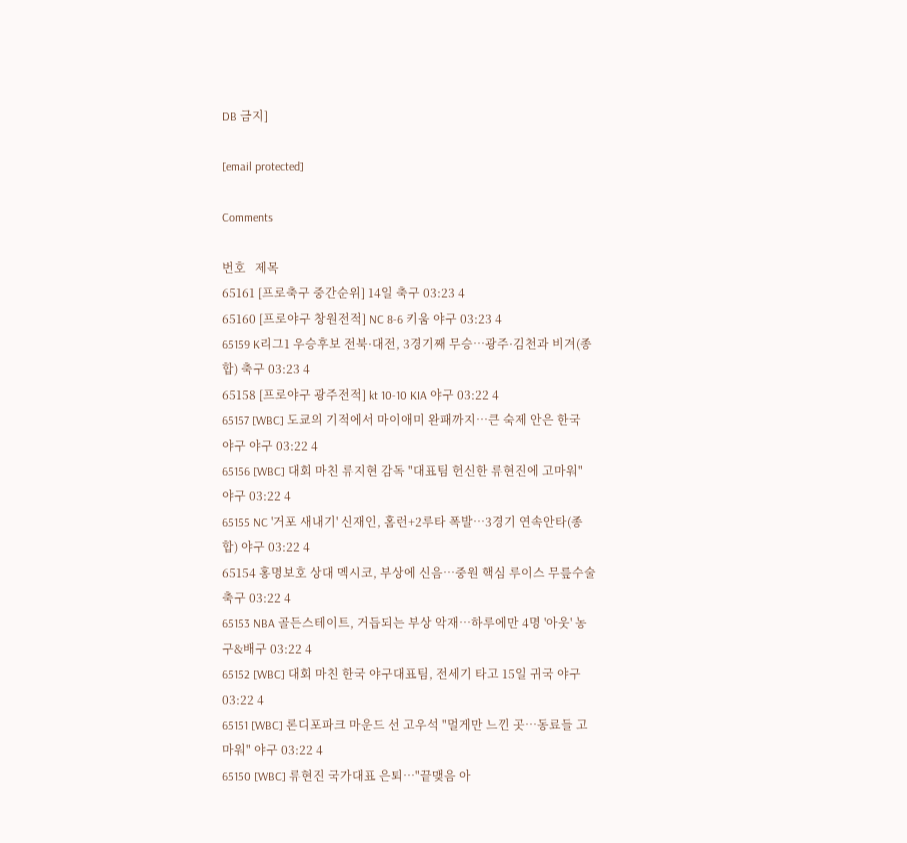DB 금지]

[email protected]

Comments

번호   제목
65161 [프로축구 중간순위] 14일 축구 03:23 4
65160 [프로야구 창원전적] NC 8-6 키움 야구 03:23 4
65159 K리그1 우승후보 전북·대전, 3경기째 무승…광주·김천과 비겨(종합) 축구 03:23 4
65158 [프로야구 광주전적] kt 10-10 KIA 야구 03:22 4
65157 [WBC] 도쿄의 기적에서 마이애미 완패까지…큰 숙제 안은 한국 야구 야구 03:22 4
65156 [WBC] 대회 마친 류지현 감독 "대표팀 헌신한 류현진에 고마워" 야구 03:22 4
65155 NC '거포 새내기' 신재인, 홈런+2루타 폭발…3경기 연속안타(종합) 야구 03:22 4
65154 홍명보호 상대 멕시코, 부상에 신음…중원 핵심 루이스 무릎수술 축구 03:22 4
65153 NBA 골든스테이트, 거듭되는 부상 악재…하루에만 4명 '아웃' 농구&배구 03:22 4
65152 [WBC] 대회 마친 한국 야구대표팀, 전세기 타고 15일 귀국 야구 03:22 4
65151 [WBC] 론디포파크 마운드 선 고우석 "멀게만 느낀 곳…동료들 고마워" 야구 03:22 4
65150 [WBC] 류현진 국가대표 은퇴…"끝맺음 아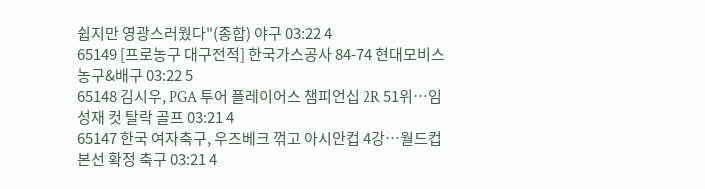쉽지만 영광스러웠다"(종합) 야구 03:22 4
65149 [프로농구 대구전적] 한국가스공사 84-74 현대모비스 농구&배구 03:22 5
65148 김시우, PGA 투어 플레이어스 챔피언십 2R 51위…임성재 컷 탈락 골프 03:21 4
65147 한국 여자축구, 우즈베크 꺾고 아시안컵 4강…월드컵 본선 확정 축구 03:21 4